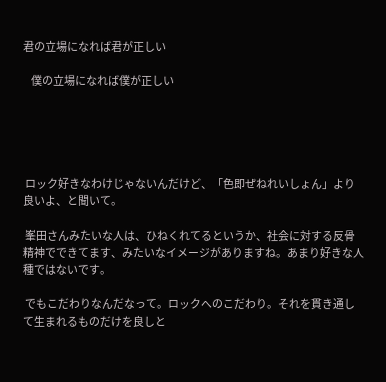君の立場になれば君が正しい

    僕の立場になれば僕が正しい





 ロック好きなわけじゃないんだけど、「色即ぜねれいしょん」より良いよ、と聞いて。

 峯田さんみたいな人は、ひねくれてるというか、社会に対する反骨精神でできてます、みたいなイメージがありますね。あまり好きな人種ではないです。

 でもこだわりなんだなって。ロックへのこだわり。それを貫き通して生まれるものだけを良しと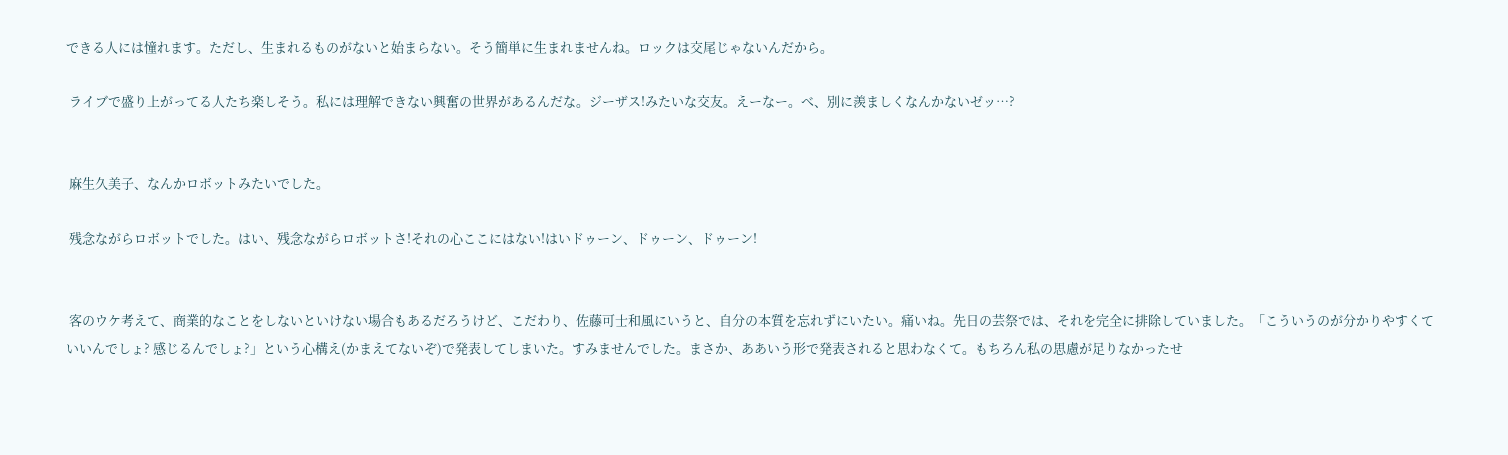できる人には憧れます。ただし、生まれるものがないと始まらない。そう簡単に生まれませんね。ロックは交尾じゃないんだから。

 ライブで盛り上がってる人たち楽しそう。私には理解できない興奮の世界があるんだな。ジーザス!みたいな交友。えーなー。べ、別に羨ましくなんかないゼッ…?


 麻生久美子、なんかロボットみたいでした。

 残念ながらロボットでした。はい、残念ながらロボットさ!それの心ここにはない!はいドゥーン、ドゥーン、ドゥーン!


 客のウケ考えて、商業的なことをしないといけない場合もあるだろうけど、こだわり、佐藤可士和風にいうと、自分の本質を忘れずにいたい。痛いね。先日の芸祭では、それを完全に排除していました。「こういうのが分かりやすくていいんでしょ? 感じるんでしょ?」という心構え(かまえてないぞ)で発表してしまいた。すみませんでした。まさか、ああいう形で発表されると思わなくて。もちろん私の思慮が足りなかったせ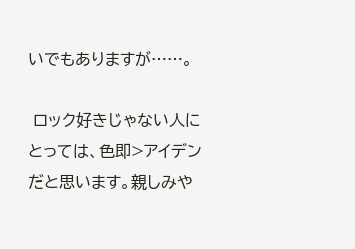いでもありますが……。

 ロック好きじゃない人にとっては、色即>アイデンだと思います。親しみや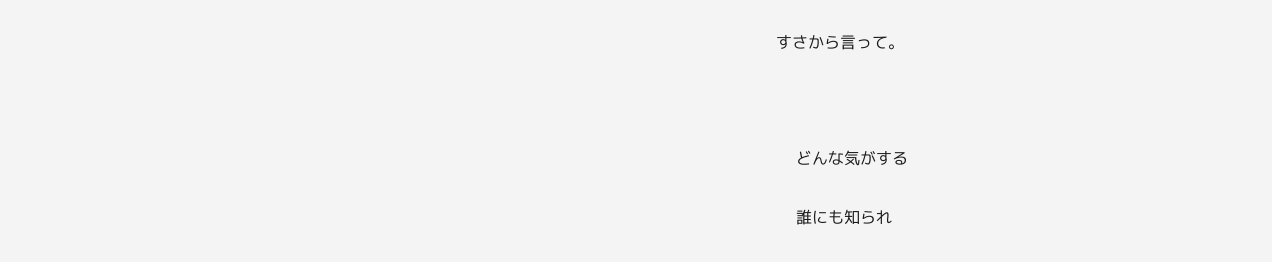すさから言って。



    どんな気がする

    誰にも知られ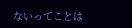ないってことは